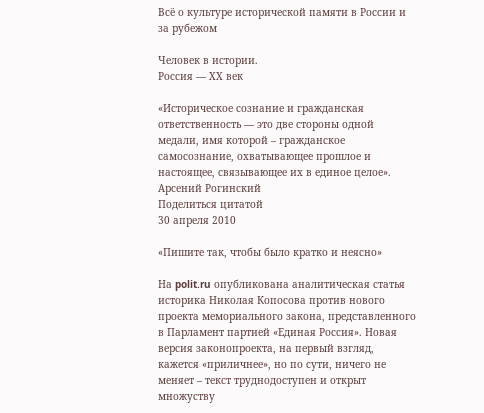Всё о культуре исторической памяти в России и за рубежом

Человек в истории.
Россия — ХХ век

«Историческое сознание и гражданская ответственность — это две стороны одной медали, имя которой – гражданское самосознание, охватывающее прошлое и настоящее, связывающее их в единое целое». Арсений Рогинский
Поделиться цитатой
30 апреля 2010

«Пишите так, чтобы было кратко и неясно»

На polit.ru опубликована аналитическая статья историка Николая Копосова против нового проекта мемориального закона, представленного в Парламент партией «Единая Россия». Новая версия законопроекта, на первый взгляд, кажется «приличнее», но по сути, ничего не меняет – текст труднодоступен и открыт множуству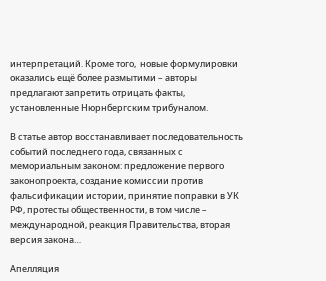интерпретаций. Кроме того,  новые формулировки оказались ещё более размытими – авторы предлагают запретить отрицать факты, установленные Нюрнбергским трибуналом.

В статье автор восстанавливает последовательность событий последнего года, связанных с мемориальным законом: предложение первого законопроекта, создание комиссии против фальсификации истории, принятие поправки в УК РФ, протесты общественности, в том числе – международной, реакция Правительства, вторая версия закона…

Апелляция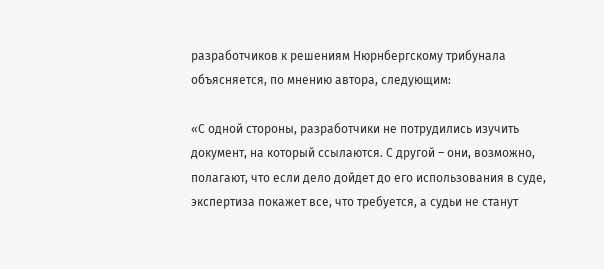разработчиков к решениям Нюрнбергскому трибунала объясняется, по мнению автора, следующим:

«С одной стороны, разработчики не потрудились изучить документ, на который ссылаются. С другой – они, возможно, полагают, что если дело дойдет до его использования в суде, экспертиза покажет все, что требуется, а судьи не станут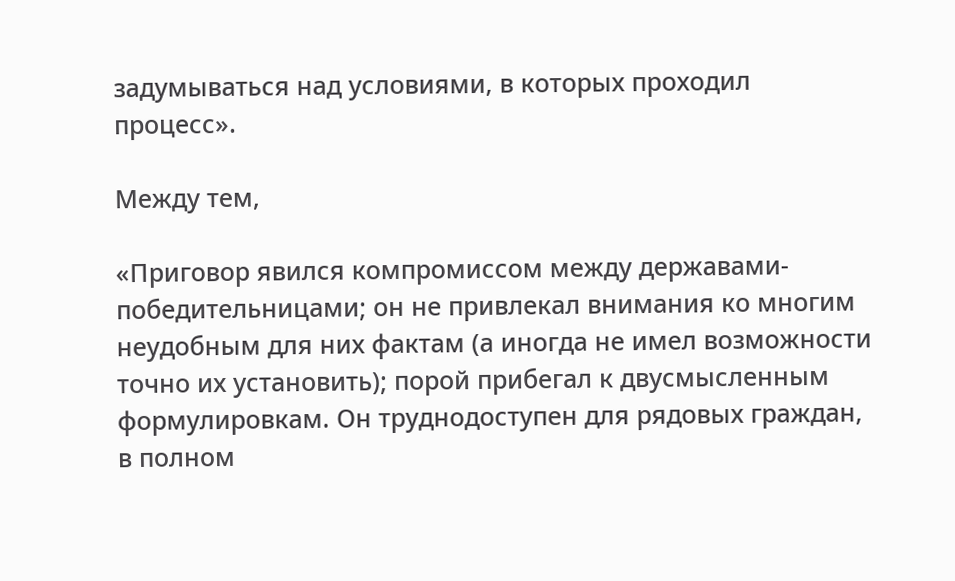задумываться над условиями, в которых проходил процесс».

Между тем,

«Приговор явился компромиссом между державами-победительницами; он не привлекал внимания ко многим неудобным для них фактам (а иногда не имел возможности точно их установить); порой прибегал к двусмысленным формулировкам. Он труднодоступен для рядовых граждан, в полном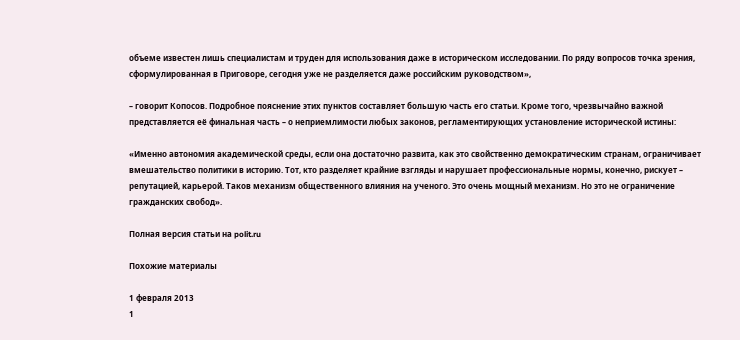объеме известен лишь специалистам и труден для использования даже в историческом исследовании. По ряду вопросов точка зрения, сформулированная в Приговоре, сегодня уже не разделяется даже российским руководством»,

– говорит Копосов. Подробное пояснение этих пунктов составляет большую часть его статьи. Кроме того, чрезвычайно важной представляется её финальная часть – о неприемлимости любых законов, регламентирующих установление исторической истины:

«Именно автономия академической среды, если она достаточно развита, как это свойственно демократическим странам, ограничивает вмешательство политики в историю. Тот, кто разделяет крайние взгляды и нарушает профессиональные нормы, конечно, рискует – репутацией, карьерой. Таков механизм общественного влияния на ученого. Это очень мощный механизм. Но это не ограничение гражданских свобод».

Полная версия статьи на polit.ru

Похожие материалы

1 февраля 2013
1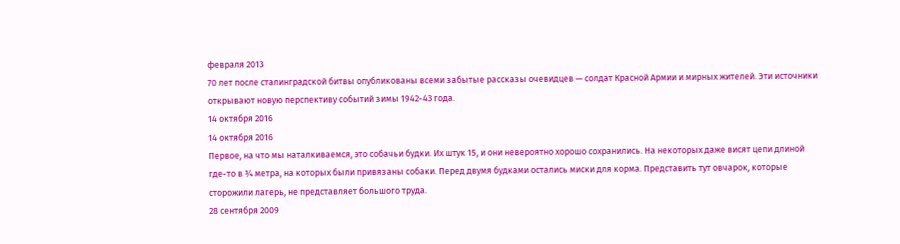февраля 2013
70 лет после сталинградской битвы опубликованы всеми забытые рассказы очевидцев — солдат Красной Армии и мирных жителей. Эти источники открывают новую перспективу событий зимы 1942-43 года.
14 октября 2016
14 октября 2016
Первое, на что мы наталкиваемся, это собачьи будки. Их штук 15, и они невероятно хорошо сохранились. На некоторых даже висят цепи длиной где-то в ¾ метра, на которых были привязаны собаки. Перед двумя будками остались миски для корма. Представить тут овчарок, которые сторожили лагерь, не представляет большого труда.
28 сентября 2009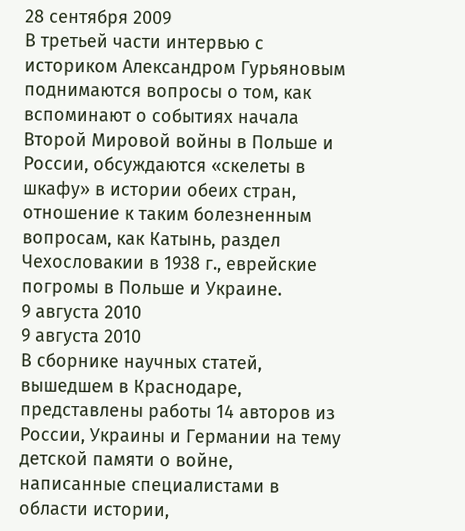28 сентября 2009
В третьей части интервью с историком Александром Гурьяновым поднимаются вопросы о том, как вспоминают о событиях начала Второй Мировой войны в Польше и России, обсуждаются «скелеты в шкафу» в истории обеих стран, отношение к таким болезненным вопросам, как Катынь, раздел Чехословакии в 1938 г., еврейские погромы в Польше и Украине.
9 августа 2010
9 августа 2010
В сборнике научных статей, вышедшем в Краснодаре, представлены работы 14 авторов из России, Украины и Германии на тему детской памяти о войне, написанные специалистами в области истории,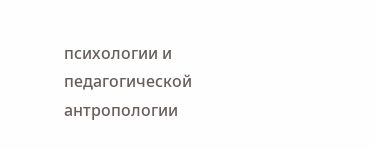психологии и педагогической антропологии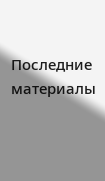Последние материалы